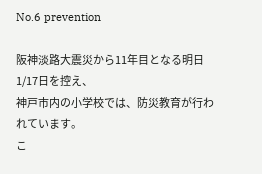No.6 prevention

阪神淡路大震災から11年目となる明日1/17日を控え、
神戸市内の小学校では、防災教育が行われています。
こ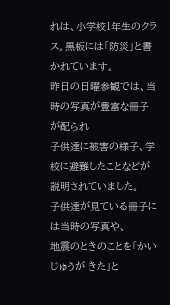れは、小学校1年生のクラス。黒板には「防災」と書かれています。
昨日の日曜参観では、当時の写真が豊富な冊子が配られ
子供達に被害の様子、学校に避難したことなどが説明されていました。
子供達が見ている冊子には当時の写真や、
地震のときのことを「かいじゅうが きた」と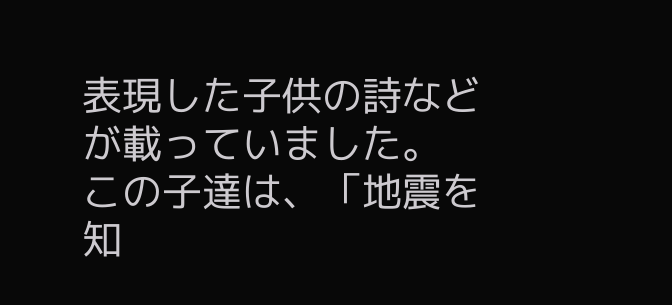表現した子供の詩などが載っていました。
この子達は、「地震を知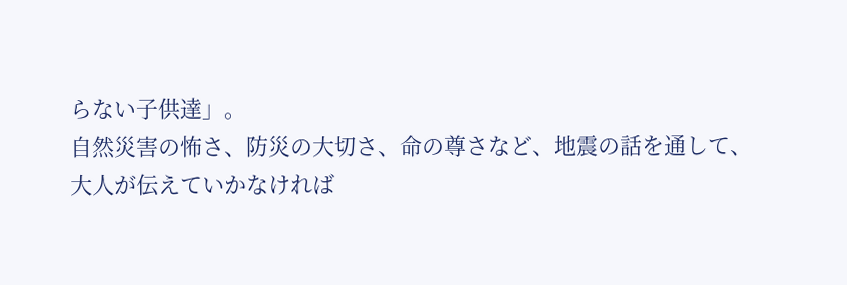らない子供達」。
自然災害の怖さ、防災の大切さ、命の尊さなど、地震の話を通して、
大人が伝えていかなければ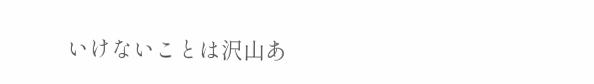いけないことは沢山あ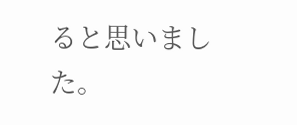ると思いました。